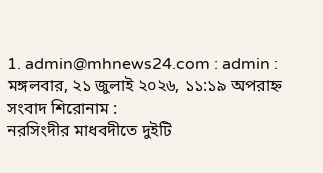1. admin@mhnews24.com : admin :
মঙ্গলবার, ২১ জুলাই ২০২৬, ১১:১৯ অপরাহ্ন
সংবাদ শিরোনাম :
নরসিংদীর মাধবদীতে দুইটি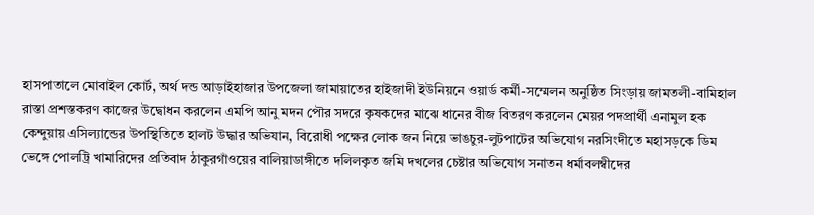হাসপাতালে মোবাইল কোর্ট, অর্থ দন্ড আড়াইহাজার উপজেলা জামায়াতের হাইজাদী ইউনিয়নে ওয়ার্ড কর্মী-সম্মেলন অনুষ্ঠিত সিংড়ায় জামতলী-বামিহাল রাস্তা প্রশস্তকরণ কাজের উদ্বোধন করলেন এমপি আনু মদন পৌর সদরে কৃষকদের মাঝে ধানের বীজ বিতরণ করলেন মেয়র পদপ্রার্থী এনামুল হক কেন্দুয়ায় এসিল্যান্ডের উপস্থিতিতে হালট উদ্ধার অভিযান, বিরোধী পক্ষের লোক জন নিয়ে ভাঙচুর-লুটপাটের অভিযোগ নরসিংদীতে মহাসড়কে ডিম ভেঙ্গে পোলট্রি খামারিদের প্রতিবাদ ঠাকুরগাঁওয়ের বালিয়াডাঙ্গীতে দলিলকৃত জমি দখলের চেষ্টার অভিযোগ সনাতন ধর্মাবলম্বীদের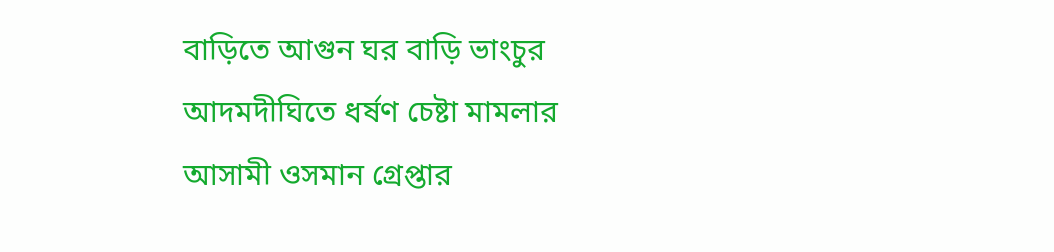বাড়িতে আগুন ঘর বাড়ি ভাংচুর আদমদীঘিতে ধর্ষণ চেষ্টা মামলার আসামী ওসমান গ্রেপ্তার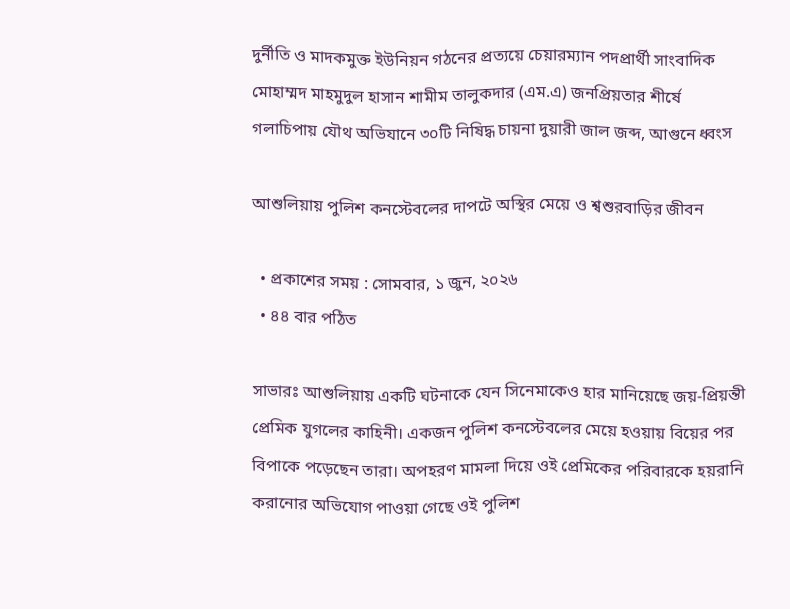দুর্নীতি ও মাদকমুক্ত ইউনিয়ন গঠনের প্রত্যয়ে চেয়ারম্যান পদপ্রার্থী সাংবাদিক মোহাম্মদ মাহমুদুল হাসান শামীম তালুকদার (এম.এ) জনপ্রিয়তার শীর্ষে গলাচিপায় যৌথ অভিযানে ৩০টি নিষিদ্ধ চায়না দুয়ারী জাল জব্দ, আগুনে ধ্বংস

আশুলিয়ায় পুলিশ কনস্টেবলের দাপটে অস্থির মেয়ে ও শ্বশুরবাড়ির জীবন

  • প্রকাশের সময় : সোমবার, ১ জুন, ২০২৬
  • ৪৪ বার পঠিত

সাভারঃ আশুলিয়ায় একটি ঘটনাকে যেন সিনেমাকেও হার মানিয়েছে জয়-প্রিয়ন্তী প্রেমিক যুগলের কাহিনী। একজন পুলিশ কনস্টেবলের মেয়ে হওয়ায় বিয়ের পর বিপাকে পড়েছেন তারা। অপহরণ মামলা দিয়ে ওই প্রেমিকের পরিবারকে হয়রানি করানোর অভিযোগ পাওয়া গেছে ওই পুলিশ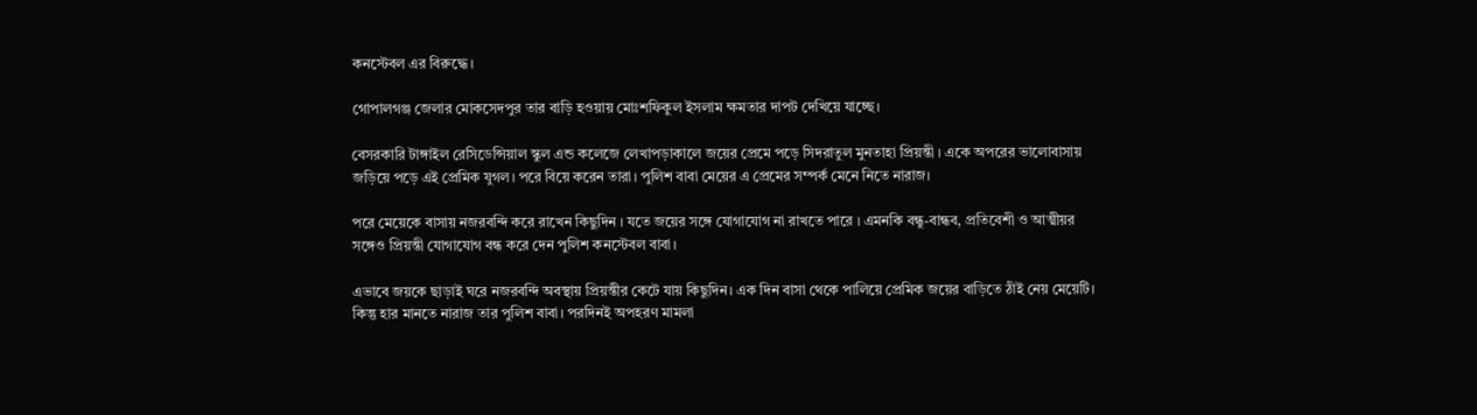কনস্টেবল এর বিরুদ্ধে।

গোপালগঞ্জ জেলার মোকসেদপুর তার বাড়ি হওয়ায় মোঃশফিকুল ইসলাম ক্ষমতার দাপট দেখিয়ে যাচ্ছে।

বেসরকারি টাঙ্গাইল রেসিডেন্সিয়াল স্কুল এন্ড কলেজে লেখাপড়াকালে জয়ের প্রেমে পড়ে সিদরাতুল মুনতাহা প্রিয়ন্তী । একে অপরের ভালোবাসায় জড়িয়ে পড়ে এই প্রেমিক যুগল। পরে বিয়ে করেন তারা। পুলিশ বাবা মেয়ের এ প্রেমের সম্পর্ক মেনে নিতে নারাজ।

পরে মেয়েকে বাসায় নজরবন্দি করে রাখেন কিছুদিন । যতে জয়ের সঙ্গে যোগাযোগ না রাখতে পারে । এমনকি বন্ধু-বান্ধব, প্রতিবেশী ও আত্মীয়র সঙ্গেও প্রিয়ন্তী যোগাযোগ বন্ধ করে দেন পুলিশ কনস্টেবল বাবা।

এভাবে জয়কে ছাড়াই ঘরে নজরবন্দি অবস্থায় প্রিয়ন্তীর কেটে যায় কিছুদিন। এক দিন বাসা থেকে পালিয়ে প্রেমিক জয়ের বাড়িতে ঠাঁই নেয় মেয়েটি। কিন্তু হার মানতে নারাজ তার পুলিশ বাবা। পরদিনই অপহরণ মামলা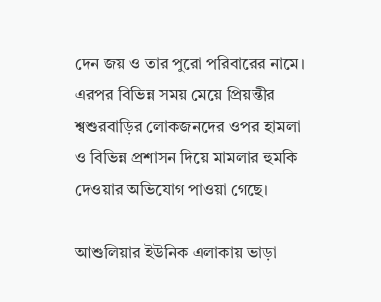দেন জয় ও তার পুরো পরিবারের নামে। এরপর বিভিন্ন সময় মেয়ে প্রিয়ন্তীর শ্বশুরবাড়ির লোকজনদের ওপর হামলা ও বিভিন্ন প্রশাসন দিয়ে মামলার হুমকি দেওয়ার অভিযোগ পাওয়া গেছে।

আশুলিয়ার ইউনিক এলাকায় ভাড়া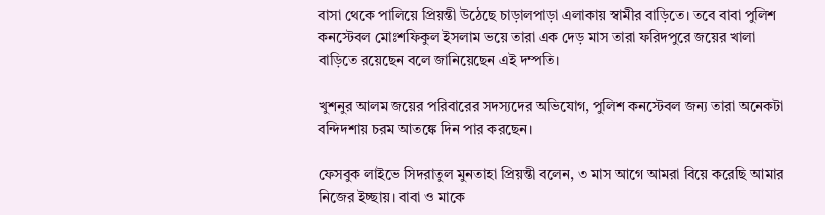বাসা থেকে পালিয়ে প্রিয়ন্তী উঠেছে চাড়ালপাড়া এলাকায় স্বামীর বাড়িতে। তবে বাবা পুলিশ কনস্টেবল মোঃশফিকুল ইসলাম ভয়ে তারা এক দেড় মাস তারা ফরিদপুরে জয়ের খালা বাড়িতে রয়েছেন বলে জানিয়েছেন এই দম্পতি।

খুশনুর আলম জয়ের পরিবারের সদস্যদের অভিযোগ, পুলিশ কনস্টেবল জন্য তারা অনেকটা বন্দিদশায় চরম আতঙ্কে দিন পার করছেন।

ফেসবুক লাইভে সিদরাতুল মুনতাহা প্রিয়ন্তী বলেন, ৩ মাস আগে আমরা বিয়ে করেছি আমার নিজের ইচ্ছায়। বাবা ও মাকে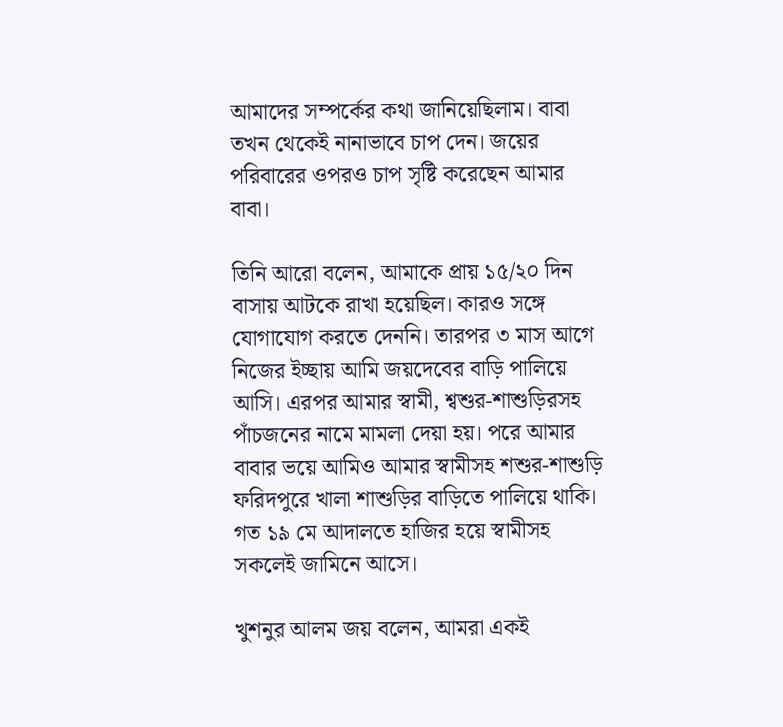আমাদের সম্পর্কের কথা জানিয়েছিলাম। বাবা তখন থেকেই নানাভাবে চাপ দেন। জয়ের পরিবারের ওপরও চাপ সৃষ্টি করেছেন আমার বাবা।

তিনি আরো বলেন, আমাকে প্রায় ১৫/২০ দিন বাসায় আটকে রাখা হয়েছিল। কারও সঙ্গে যোগাযোগ করতে দেননি। তারপর ৩ মাস আগে নিজের ইচ্ছায় আমি জয়দেবের বাড়ি পালিয়ে আসি। এরপর আমার স্বামী, শ্বশুর-শাশুড়িরসহ পাঁচজনের নামে মামলা দেয়া হয়। পরে আমার বাবার ভয়ে আমিও আমার স্বামীসহ শশুর-শাশুড়ি ফরিদপুরে খালা শাশুড়ির বাড়িতে পালিয়ে থাকি। গত ১৯ মে আদালতে হাজির হয়ে স্বামীসহ সকলেই জামিনে আসে।

খুশনুর আলম জয় বলেন, আমরা একই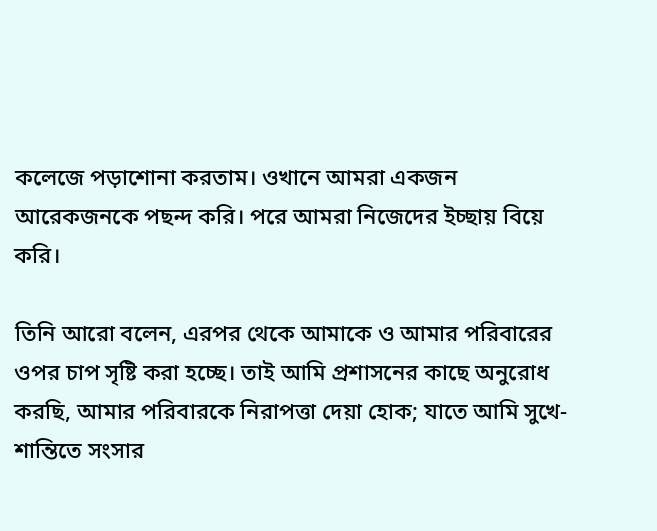কলেজে পড়াশোনা করতাম। ওখানে আমরা একজন আরেকজনকে পছন্দ করি। পরে আমরা নিজেদের ইচ্ছায় বিয়ে করি।

তিনি আরো বলেন, এরপর থেকে আমাকে ও আমার পরিবারের ওপর চাপ সৃষ্টি করা হচ্ছে। তাই আমি প্রশাসনের কাছে অনুরোধ করছি, আমার পরিবারকে নিরাপত্তা দেয়া হোক; যাতে আমি সুখে-শান্তিতে সংসার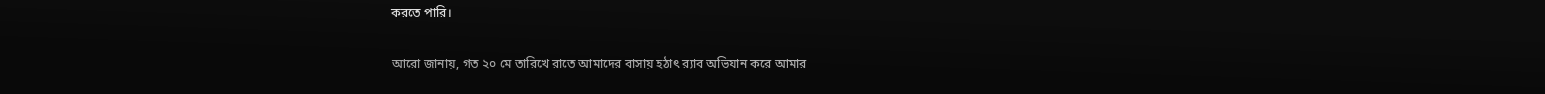করতে পারি।

আরো জানায়, গত ২০ মে তারিখে রাতে আমাদের বাসায় হঠাৎ র‍্যাব অভিযান করে আমার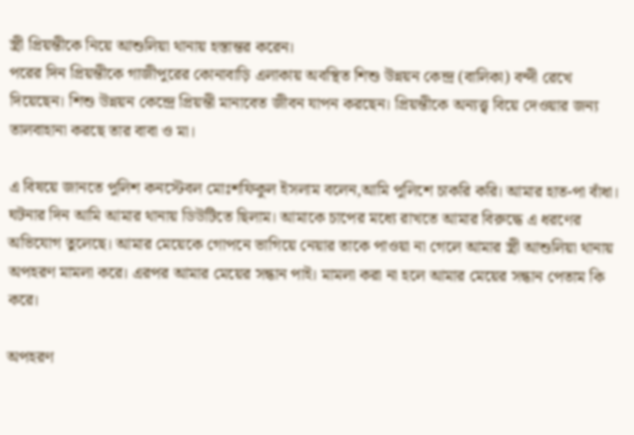স্ত্রী প্রিয়ন্তীকে নিয়ে আশুলিয়া থানায় হস্তান্তর করেন।
পরের দিন প্রিয়ন্তীকে গাজীপুরের কোনাবাড়ি এলাকায় অবস্থিত শিশু উন্নয়ন কেন্দ্র (বালিকা) বন্দী রেখে দিয়েছেন। শিশু উন্নয়ন কেন্দ্রে প্রিয়ন্তী মানাবেত জীবন যাপন করছেন। প্রিয়ন্তীকে অন্যত্ত্ব বিয়ে দেওয়ার জন্য তালবাহানা করছে তার বাবা ও মা।

এ বিষয়ে জানতে পুলিশ কনস্টেবল মোঃশফিকুল ইসলাম বলেন,আমি পুলিশে চাকরি করি। আমার হাত-পা বাঁধা। ঘটনার দিন আমি আমার থানায় ডিউটিতে ছিলাম। আমাকে চাপের মধ্যে রাখতে আমার বিরুদ্ধে এ ধরণের অভিযোগ তুলেছে। আমার মেয়েকে গোপনে ভাগিয়ে নেয়ার তাকে পাওয়া না গেলে আমার স্ত্রী আশুলিয়া থানায় অপহরণ মামলা করে। এরপর আমার মেয়ের সন্ধান পাই। মামলা করা না হলে আমার মেয়ের সন্ধান পেতাম কি করে।

অপহরণ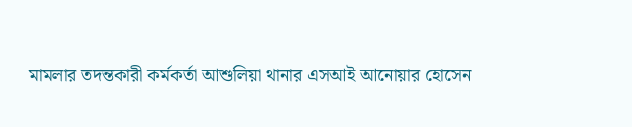মামলার তদন্তকারী কর্মকর্তা আশুলিয়া থানার এসআই আনোয়ার হোসেন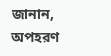জানান, অপহরণ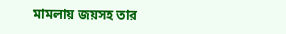মামলায় জয়সহ তার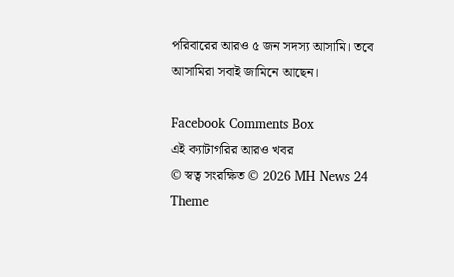পরিবারের আরও ৫ জন সদস্য আসামি। তবে আসামিরা সবাই জামিনে আছেন।

Facebook Comments Box
এই ক্যাটাগরির আরও খবর
© স্বত্ব সংরক্ষিত © 2026 MH News 24
Theme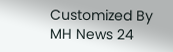Customized By MH News 24